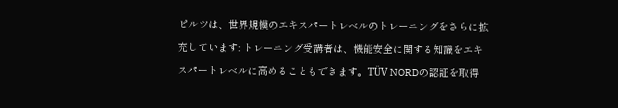ピルツは、世界規模のエキスパートレベルのトレーニングをさらに拡充しています: トレーニング受講者は、機能安全に関する知識をエキスパートレベルに高めることもできます。TÜV NORDの認証を取得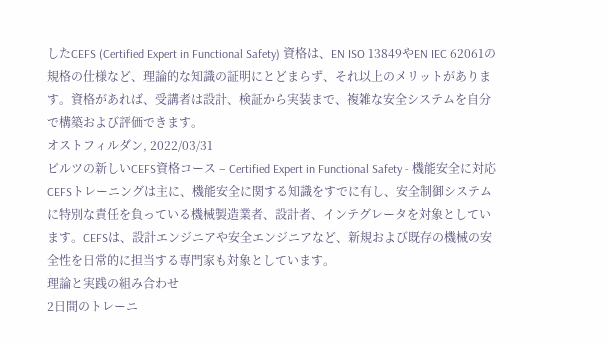したCEFS (Certified Expert in Functional Safety) 資格は、EN ISO 13849やEN IEC 62061の規格の仕様など、理論的な知識の証明にとどまらず、それ以上のメリットがあります。資格があれば、受講者は設計、検証から実装まで、複雑な安全システムを自分で構築および評価できます。
オストフィルダン, 2022/03/31
ピルツの新しいCEFS資格コース – Certified Expert in Functional Safety - 機能安全に対応
CEFSトレーニングは主に、機能安全に関する知識をすでに有し、安全制御システムに特別な責任を負っている機械製造業者、設計者、インテグレータを対象としています。CEFSは、設計エンジニアや安全エンジニアなど、新規および既存の機械の安全性を日常的に担当する専門家も対象としています。
理論と実践の組み合わせ
2日間のトレーニ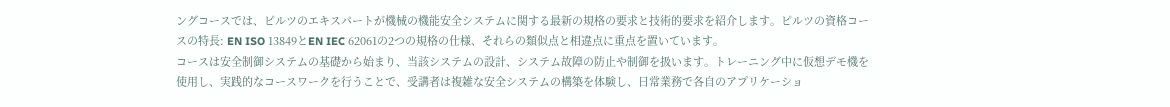ングコースでは、ピルツのエキスパートが機械の機能安全システムに関する最新の規格の要求と技術的要求を紹介します。ピルツの資格コースの特長: EN ISO 13849とEN IEC 62061の2つの規格の仕様、それらの類似点と相違点に重点を置いています。
コースは安全制御システムの基礎から始まり、当該システムの設計、システム故障の防止や制御を扱います。トレーニング中に仮想デモ機を使用し、実践的なコースワークを行うことで、受講者は複雑な安全システムの構築を体験し、日常業務で各自のアプリケーショ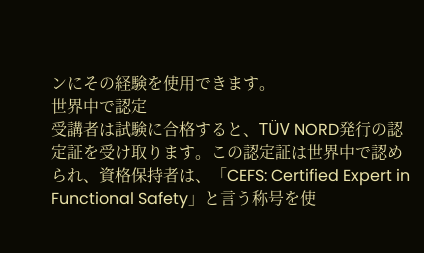ンにその経験を使用できます。
世界中で認定
受講者は試験に合格すると、TÜV NORD発行の認定証を受け取ります。この認定証は世界中で認められ、資格保持者は、「CEFS: Certified Expert in Functional Safety」と言う称号を使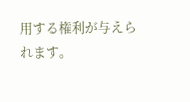用する権利が与えられます。